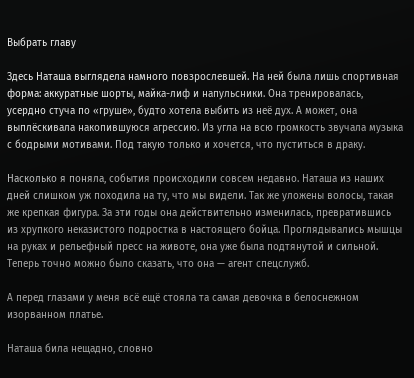Выбрать главу

Здесь Наташа выглядела намного повзрослевшей. На ней была лишь спортивная форма: аккуратные шорты, майка-лиф и напульсники. Она тренировалась, усердно стуча по «груше», будто хотела выбить из неё дух. А может, она выплёскивала накопившуюся агрессию. Из угла на всю громкость звучала музыка с бодрыми мотивами. Под такую только и хочется, что пуститься в драку.

Насколько я поняла, события происходили совсем недавно. Наташа из наших дней слишком уж походила на ту, что мы видели. Так же уложены волосы, такая же крепкая фигура. За эти годы она действительно изменилась, превратившись из хрупкого неказистого подростка в настоящего бойца. Проглядывались мышцы на руках и рельефный пресс на животе, она уже была подтянутой и сильной. Теперь точно можно было сказать, что она — агент спецслужб.

А перед глазами у меня всё ещё стояла та самая девочка в белоснежном изорванном платье.

Наташа била нещадно, словно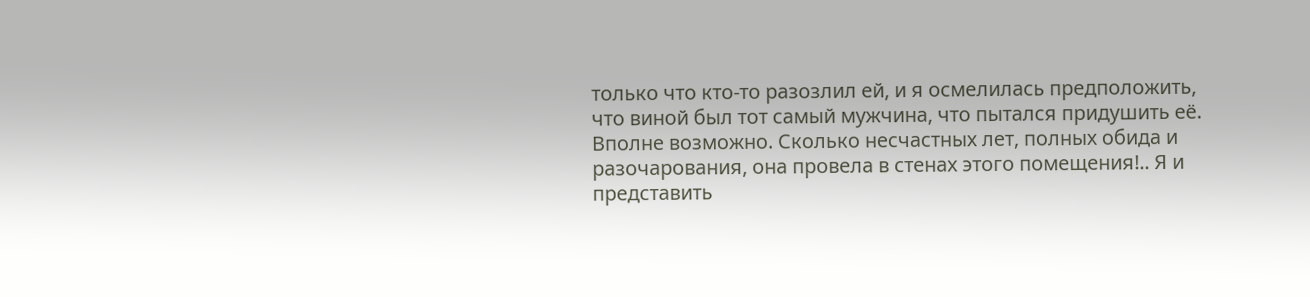только что кто-то разозлил ей, и я осмелилась предположить, что виной был тот самый мужчина, что пытался придушить её. Вполне возможно. Сколько несчастных лет, полных обида и разочарования, она провела в стенах этого помещения!.. Я и представить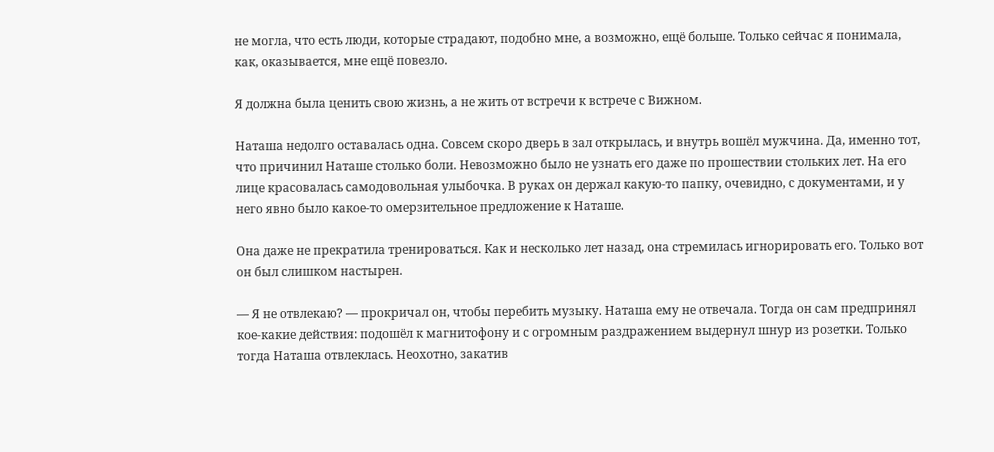не могла, что есть люди, которые страдают, подобно мне, а возможно, ещё больше. Только сейчас я понимала, как, оказывается, мне ещё повезло.

Я должна была ценить свою жизнь, а не жить от встречи к встрече с Вижном.

Наташа недолго оставалась одна. Совсем скоро дверь в зал открылась, и внутрь вошёл мужчина. Да, именно тот, что причинил Наташе столько боли. Невозможно было не узнать его даже по прошествии стольких лет. На его лице красовалась самодовольная улыбочка. В руках он держал какую-то папку, очевидно, с документами, и у него явно было какое-то омерзительное предложение к Наташе.

Она даже не прекратила тренироваться. Как и несколько лет назад, она стремилась игнорировать его. Только вот он был слишком настырен.

— Я не отвлекаю? — прокричал он, чтобы перебить музыку. Наташа ему не отвечала. Тогда он сам предпринял кое-какие действия: подошёл к магнитофону и с огромным раздражением выдернул шнур из розетки. Только тогда Наташа отвлеклась. Неохотно, закатив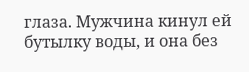глаза. Мужчина кинул ей бутылку воды, и она без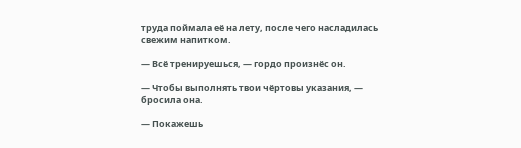труда поймала её на лету, после чего насладилась свежим напитком.

— Всё тренируешься, — гордо произнёс он.

— Чтобы выполнять твои чёртовы указания, — бросила она.

— Покажешь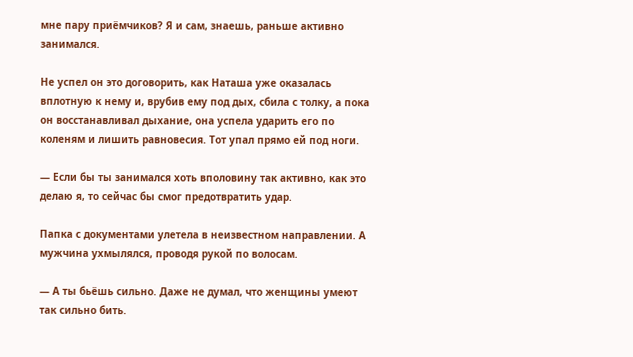мне пару приёмчиков? Я и сам, знаешь, раньше активно занимался.

Не успел он это договорить, как Наташа уже оказалась вплотную к нему и, врубив ему под дых, сбила с толку, а пока он восстанавливал дыхание, она успела ударить его по коленям и лишить равновесия. Тот упал прямо ей под ноги.

— Если бы ты занимался хоть вполовину так активно, как это делаю я, то сейчас бы смог предотвратить удар.

Папка с документами улетела в неизвестном направлении. А мужчина ухмылялся, проводя рукой по волосам.

— А ты бьёшь сильно. Даже не думал, что женщины умеют так сильно бить.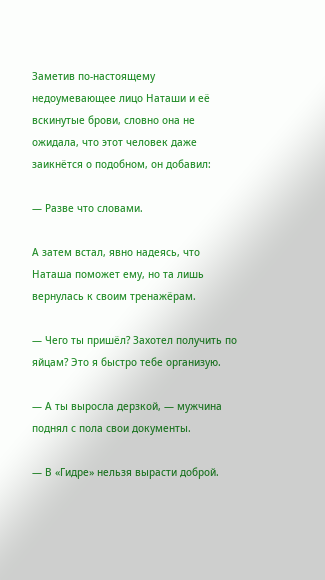Заметив по-настоящему недоумевающее лицо Наташи и её вскинутые брови, словно она не ожидала, что этот человек даже заикнётся о подобном, он добавил:

— Разве что словами.

А затем встал, явно надеясь, что Наташа поможет ему, но та лишь вернулась к своим тренажёрам.

— Чего ты пришёл? Захотел получить по яйцам? Это я быстро тебе организую.

— А ты выросла дерзкой, — мужчина поднял с пола свои документы.

— В «Гидре» нельзя вырасти доброй.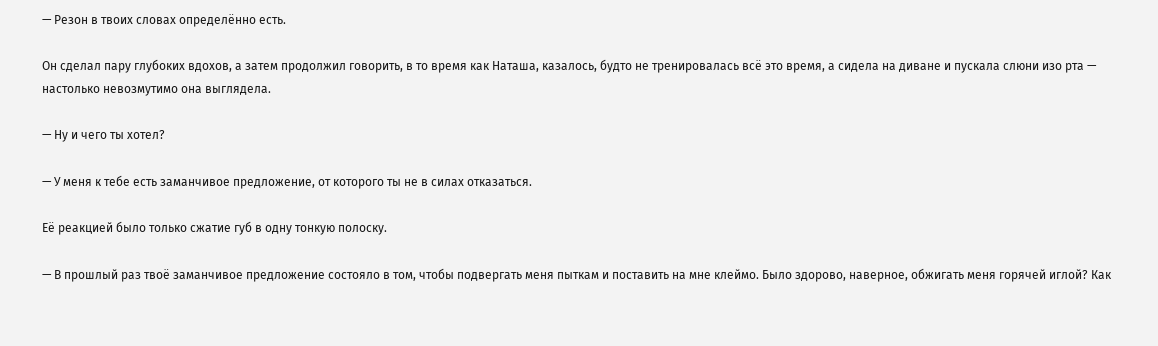— Резон в твоих словах определённо есть.

Он сделал пару глубоких вдохов, а затем продолжил говорить, в то время как Наташа, казалось, будто не тренировалась всё это время, а сидела на диване и пускала слюни изо рта — настолько невозмутимо она выглядела.

— Ну и чего ты хотел?

— У меня к тебе есть заманчивое предложение, от которого ты не в силах отказаться.

Её реакцией было только сжатие губ в одну тонкую полоску.

— В прошлый раз твоё заманчивое предложение состояло в том, чтобы подвергать меня пыткам и поставить на мне клеймо. Было здорово, наверное, обжигать меня горячей иглой? Как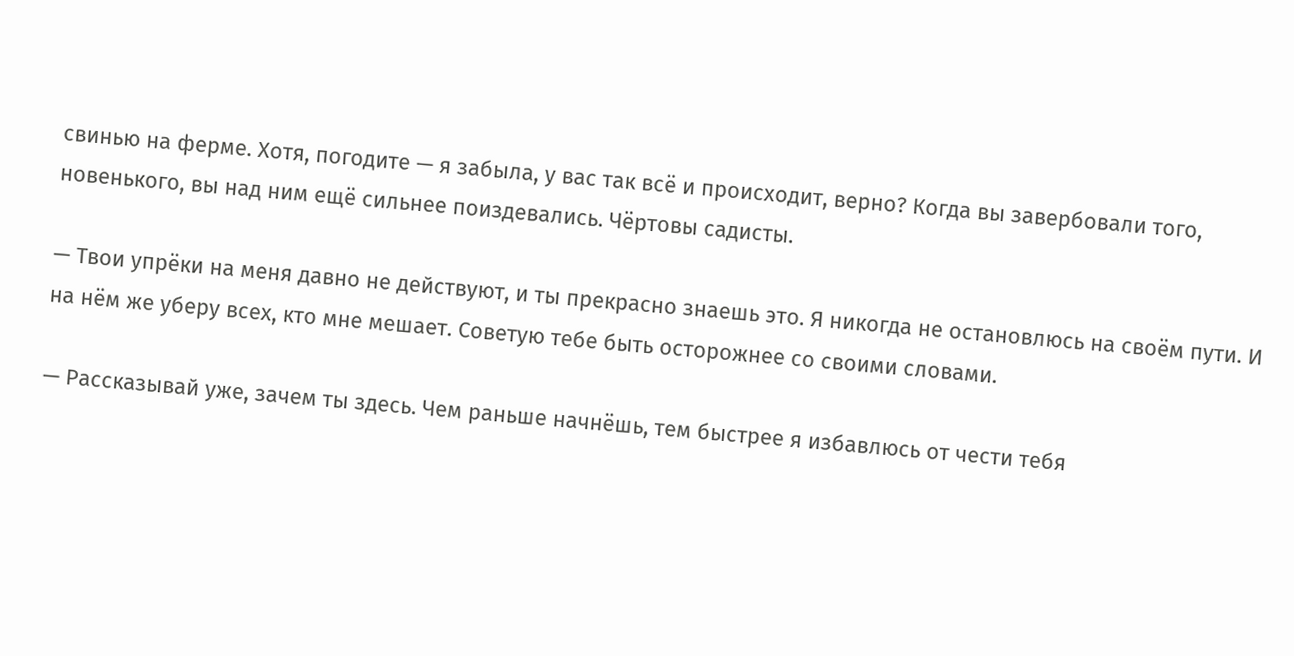свинью на ферме. Хотя, погодите — я забыла, у вас так всё и происходит, верно? Когда вы завербовали того, новенького, вы над ним ещё сильнее поиздевались. Чёртовы садисты.

— Твои упрёки на меня давно не действуют, и ты прекрасно знаешь это. Я никогда не остановлюсь на своём пути. И на нём же уберу всех, кто мне мешает. Советую тебе быть осторожнее со своими словами.

— Рассказывай уже, зачем ты здесь. Чем раньше начнёшь, тем быстрее я избавлюсь от чести тебя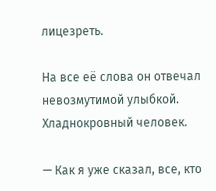лицезреть.

На все её слова он отвечал невозмутимой улыбкой. Хладнокровный человек.

— Как я уже сказал, все, кто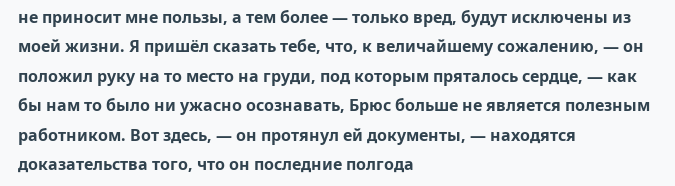не приносит мне пользы, а тем более — только вред, будут исключены из моей жизни. Я пришёл сказать тебе, что, к величайшему сожалению, — он положил руку на то место на груди, под которым пряталось сердце, — как бы нам то было ни ужасно осознавать, Брюс больше не является полезным работником. Вот здесь, — он протянул ей документы, — находятся доказательства того, что он последние полгода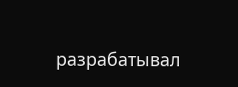разрабатывал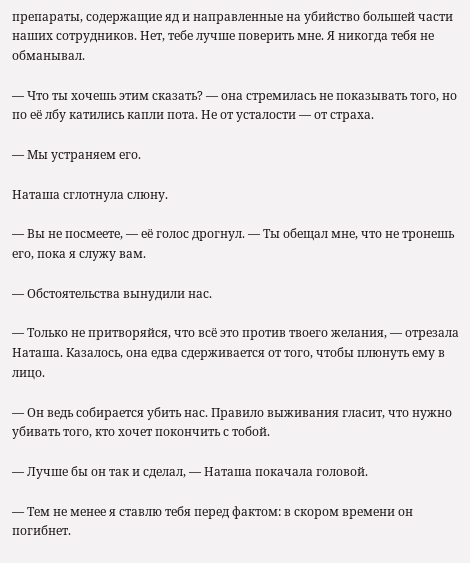препараты, содержащие яд и направленные на убийство большей части наших сотрудников. Нет, тебе лучше поверить мне. Я никогда тебя не обманывал.

— Что ты хочешь этим сказать? — она стремилась не показывать того, но по её лбу катились капли пота. Не от усталости — от страха.

— Мы устраняем его.

Наташа сглотнула слюну.

— Вы не посмеете, — её голос дрогнул. — Ты обещал мне, что не тронешь его, пока я служу вам.

— Обстоятельства вынудили нас.

— Только не притворяйся, что всё это против твоего желания, — отрезала Наташа. Казалось, она едва сдерживается от того, чтобы плюнуть ему в лицо.

— Он ведь собирается убить нас. Правило выживания гласит, что нужно убивать того, кто хочет покончить с тобой.

— Лучше бы он так и сделал, — Наташа покачала головой.

— Тем не менее я ставлю тебя перед фактом: в скором времени он погибнет.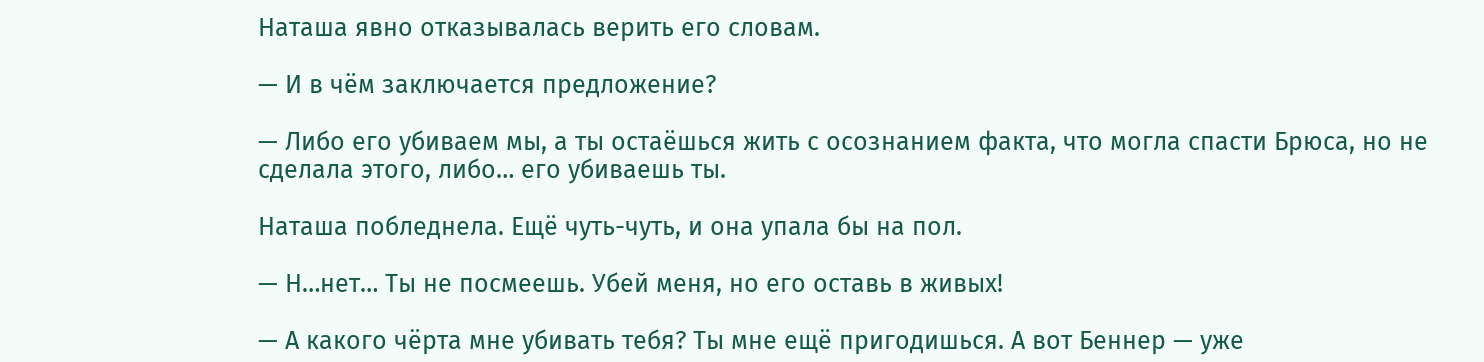Наташа явно отказывалась верить его словам.

— И в чём заключается предложение?

— Либо его убиваем мы, а ты остаёшься жить с осознанием факта, что могла спасти Брюса, но не сделала этого, либо… его убиваешь ты.

Наташа побледнела. Ещё чуть-чуть, и она упала бы на пол.

— Н…нет… Ты не посмеешь. Убей меня, но его оставь в живых!

— А какого чёрта мне убивать тебя? Ты мне ещё пригодишься. А вот Беннер — уже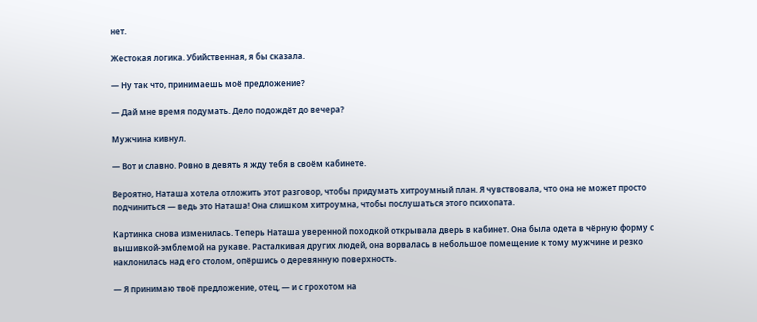нет.

Жестокая логика. Убийственная, я бы сказала.

— Ну так что, принимаешь моё предложение?

— Дай мне время подумать. Дело подождёт до вечера?

Мужчина кивнул.

— Вот и славно. Ровно в девять я жду тебя в своём кабинете.

Вероятно, Наташа хотела отложить этот разговор, чтобы придумать хитроумный план. Я чувствовала, что она не может просто подчиниться — ведь это Наташа! Она слишком хитроумна, чтобы послушаться этого психопата.

Картинка снова изменилась. Теперь Наташа уверенной походкой открывала дверь в кабинет. Она была одета в чёрную форму с вышивкой-эмблемой на рукаве. Расталкивая других людей, она ворвалась в небольшое помещение к тому мужчине и резко наклонилась над его столом, опёршись о деревянную поверхность.

— Я принимаю твоё предложение, отец, — и с грохотом на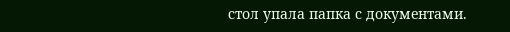стол упала папка с документами.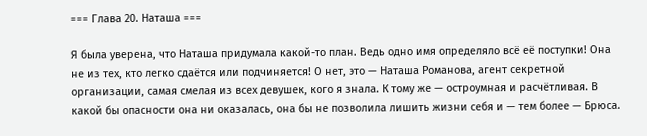=== Глава 20. Наташа ===

Я была уверена, что Наташа придумала какой-то план. Ведь одно имя определяло всё её поступки! Она не из тех, кто легко сдаётся или подчиняется! О нет, это — Наташа Романова, агент секретной организации, самая смелая из всех девушек, кого я знала. К тому же — остроумная и расчётливая. В какой бы опасности она ни оказалась, она бы не позволила лишить жизни себя и — тем более — Брюса.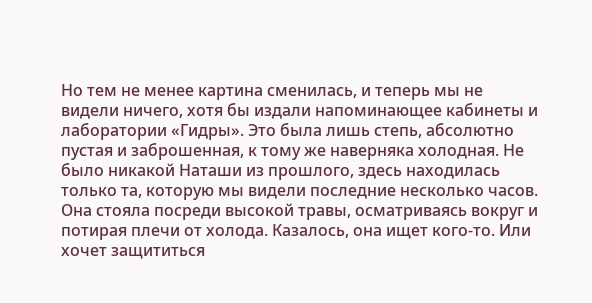Но тем не менее картина сменилась, и теперь мы не видели ничего, хотя бы издали напоминающее кабинеты и лаборатории «Гидры». Это была лишь степь, абсолютно пустая и заброшенная, к тому же наверняка холодная. Не было никакой Наташи из прошлого, здесь находилась только та, которую мы видели последние несколько часов. Она стояла посреди высокой травы, осматриваясь вокруг и потирая плечи от холода. Казалось, она ищет кого-то. Или хочет защититься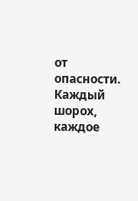от опасности. Каждый шорох, каждое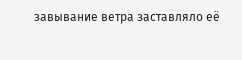завывание ветра заставляло её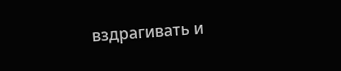вздрагивать и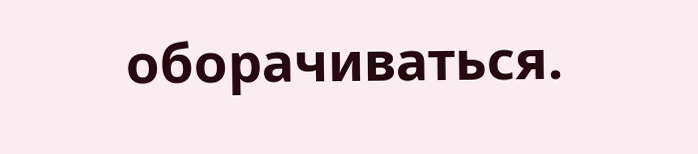оборачиваться.